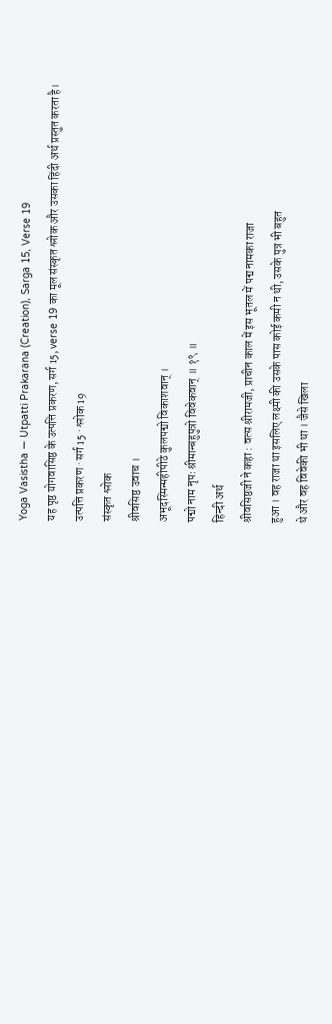Yoga Vasistha — Utpatti Prakarana (Creation), Sarga 15, Verse 19
यह पृष्ठ योगवासिष्ठ के उत्पत्ति प्रकरण, सर्ग 15, verse 19 का मूल संस्कृत श्लोक और उसका हिंदी अर्थ प्रस्तुत करता है।
उत्पत्ति प्रकरण · सर्ग 15 · श्लोक 19
संस्कृत श्लोक
श्रीवसिष्ठ उवाच ।
अभूदस्मिन्महीपीठे कुलपद्मो विकाशवान् ।
पद्मो नाम नृपः श्रीमान्बहुपुत्रो विवेकवान् ॥ १९ ॥
हिन्दी अर्थ
श्रीवसिष्ठजी ने कहा : वत्स श्रीरामजी, प्राचीन काल में इस भूतल में पद्म नामका राजा
हुआ । वह राजा था इसलिए लक्ष्मी की उसके पास कोई कमी न थी, उसके पुत्र भी बहुत
थे और वह विवेकी भी था । जैसे खिला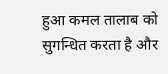हुआ कमल तालाब को सुगन्धित करता है और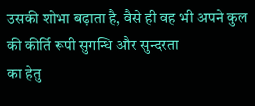उसकी शोभा बढ़ाता है, वैसे ही वह भी अपने कुल की कीर्ति रूपी सुगन्धि और सुन्दरता
का हेतु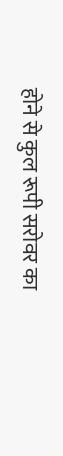होने से कुल रूपी सरोवर का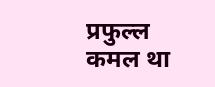प्रफुल्ल कमल था